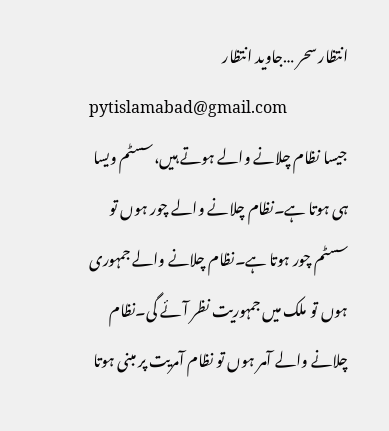انتظار سحر …جاوید انتظار
pytislamabad@gmail.com
جیسا نظام چلانے والے ہوتے ہیں،سسٹم ویسا ہی ہوتا ہے۔نظام چلانے والے چور ہوں تو سسٹم چور ہوتا ہے۔نظام چلانے والے جمہوری ہوں تو ملک میں جمہوریت نظر آئے گی۔نظام چلانے والے آمر ہوں تو نظام آمریت پر مبنی ہوتا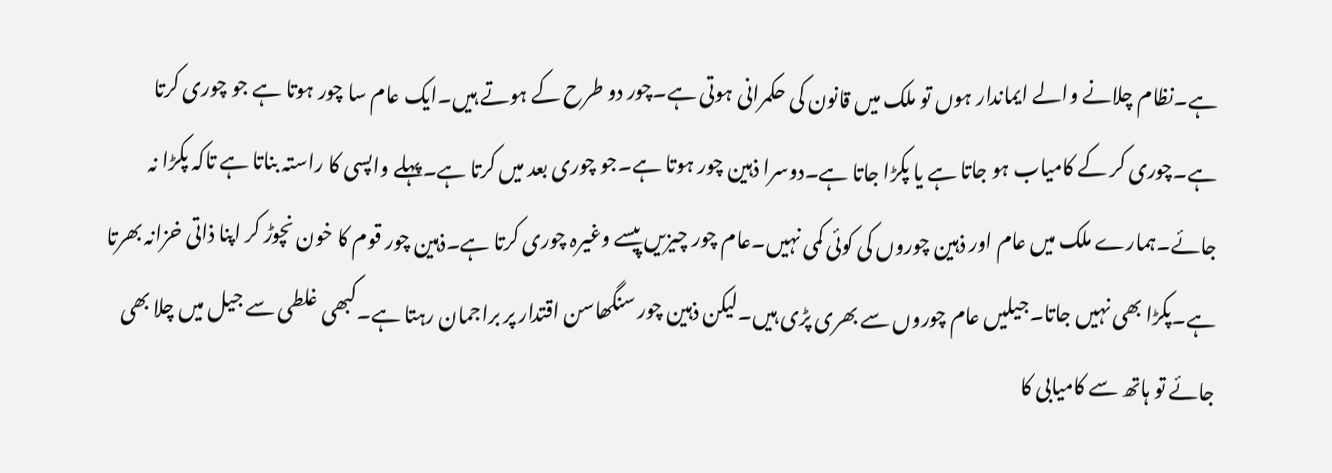ہے۔نظام چلانے والے ایماندار ہوں تو ملک میں قانون کی حکمرانی ہوتی ہے۔چور دو طرح کے ہوتے ہیں۔ایک عام سا چور ہوتا ہے جو چوری کرتا ہے۔چوری کر کے کامیاب ہو جاتا ہے یا پکڑا جاتا ہے۔دوسرا ذہین چور ہوتا ہے۔جو چوری بعد میں کرتا ہے۔پہلے واپسی کا راستہ بناتا ہے تاکہ پکڑا نہ جائے۔ہمارے ملک میں عام اور ذہین چوروں کی کوئی کمی نہیں۔عام چور چیزیں پیسے وغیرہ چوری کرتا ہے۔ذہین چور قوم کا خون نچوڑ کر اپنا ذاتی خزانہ بھرتا ہے۔پکڑا بھی نہیں جاتا۔جیلیں عام چوروں سے بھری پڑی ہیں۔لیکن ذہین چور سنگھاسن اقتدار پر براجمان رہتا ہے۔کبھی غلطی سے جیل میں چلا بھی جائے تو ہاتھ سے کامیابی کا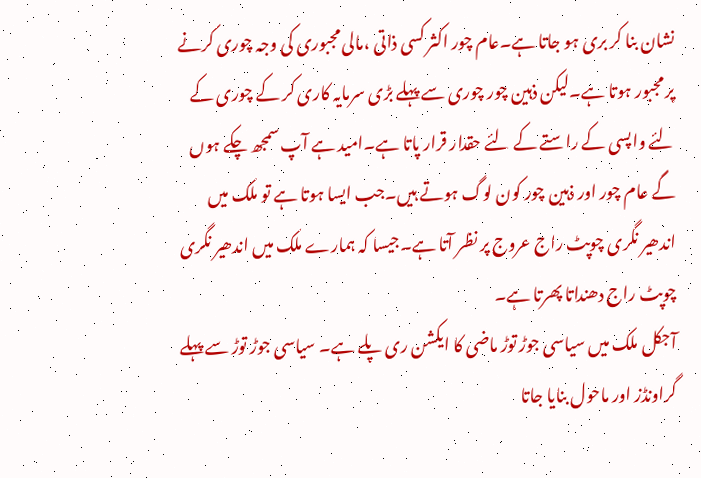نشان بنا کر بری ہو جاتا ہے۔عام چور اکثر کسی ذاتی ،مالی مجبوری کی وجہ چوری کرنے پر مجبور ہوتا ہے۔لیکن ذہین چور چوری سے پہلے بڑی سرمایہ کاری کر کے چوری کے لئے واپسی کے راستے کے لئے حقدار قرار پاتا ہے۔امید ہے آپ سمجھ چکے ہوں گے عام چور اور ذہین چور کون لوگ ہوتے ہیں۔جب ایسا ہوتا ہے تو ملک میں اندھیر نگری چوپٹ راج عروج پر نظر آتا ہے۔جیسا کہ ہمارے ملک میں اندھیر نگری چوپٹ راج دھنداتا پھرتا ہے۔
آجکل ملک میں سیاسی جوڑ توڑ ماضی کا ایکشن ری پلے ہے۔ سیاسی جوڑ توڑ سے پہلے گراونڈز اور ماحول بنایا جاتا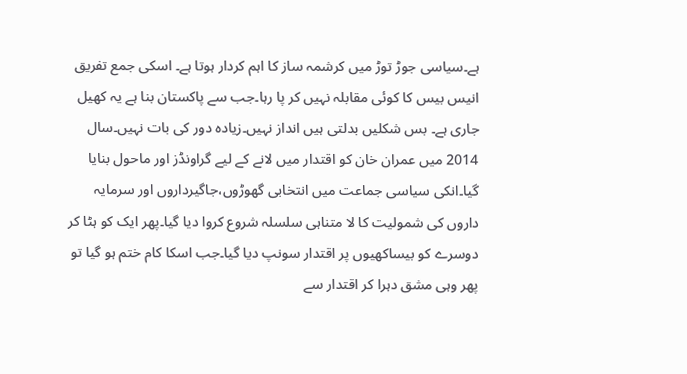ہے۔سیاسی جوڑ توڑ میں کرشمہ ساز کا اہم کردار ہوتا ہے۔ اسکی جمع تفریق انیس بیس کا کوئی مقابلہ نہیں کر پا رہا۔جب سے پاکستان بنا ہے یہ کھیل جاری ہے۔ بس شکلیں بدلتی ہیں انداز نہیں۔زیادہ دور کی بات نہیں۔سال 2014 میں عمران خان کو اقتدار میں لانے کے لیے گراونڈز اور ماحول بنایا گیا۔انکی سیاسی جماعت میں انتخابی گھوڑوں،جاگیرداروں اور سرمایہ داروں کی شمولیت کا لا متناہی سلسلہ شروع کروا دیا گیا۔پھر ایک کو ہٹا کر دوسرے کو بیساکھیوں پر اقتدار سونپ دیا گیا۔جب اسکا کام ختم ہو گیا تو پھر وہی مشق دہرا کر اقتدار سے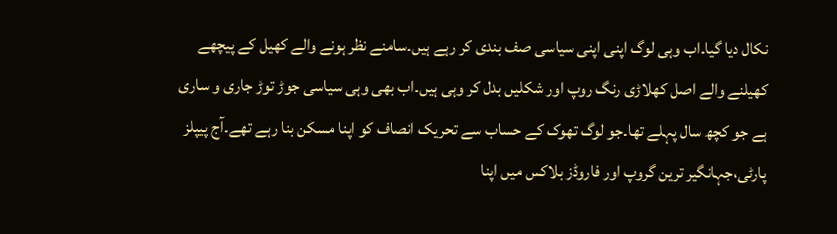نکال دیا گیا۔اب وہی لوگ اپنی اپنی سیاسی صف بندی کر رہے ہیں۔سامنے نظر ہونے والے کھیل کے پیچھے کھیلنے والے اصل کھلاڑی رنگ روپ اور شکلیں بدل کر وہی ہیں۔اب بھی وہی سیاسی جوڑ توڑ جاری و ساری ہے جو کچھ سال پہلے تھا۔جو لوگ تھوک کے حساب سے تحریک انصاف کو اپنا مسکن بنا رہے تھے۔آج پیپلز پارٹی،جہانگیر ترین گروپ اور فاروڈز بلاکس میں اپنا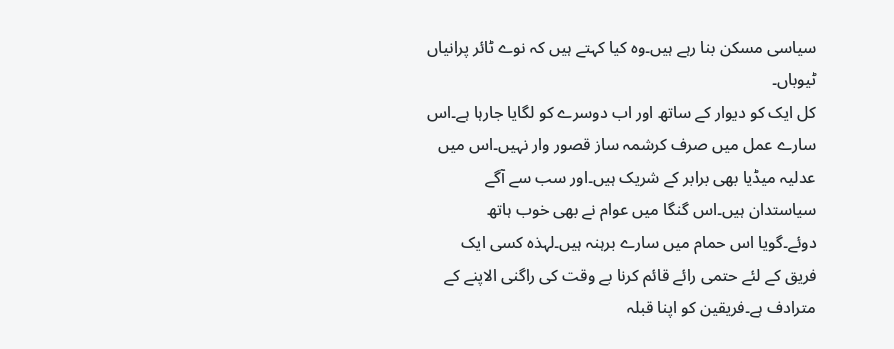سیاسی مسکن بنا رہے ہیں۔وہ کیا کہتے ہیں کہ نوے ٹائر پرانیاں ٹیوباں۔
کل ایک کو دیوار کے ساتھ اور اب دوسرے کو لگایا جارہا ہے۔اس سارے عمل میں صرف کرشمہ ساز قصور وار نہیں۔اس میں عدلیہ میڈیا بھی برابر کے شریک ہیں۔اور سب سے آگے سیاستدان ہیں۔اس گنگا میں عوام نے بھی خوب ہاتھ دوئے۔گویا اس حمام میں سارے برہنہ ہیں۔لہذہ کسی ایک فریق کے لئے حتمی رائے قائم کرنا بے وقت کی راگنی الاپنے کے مترادف ہے۔فریقین کو اپنا قبلہ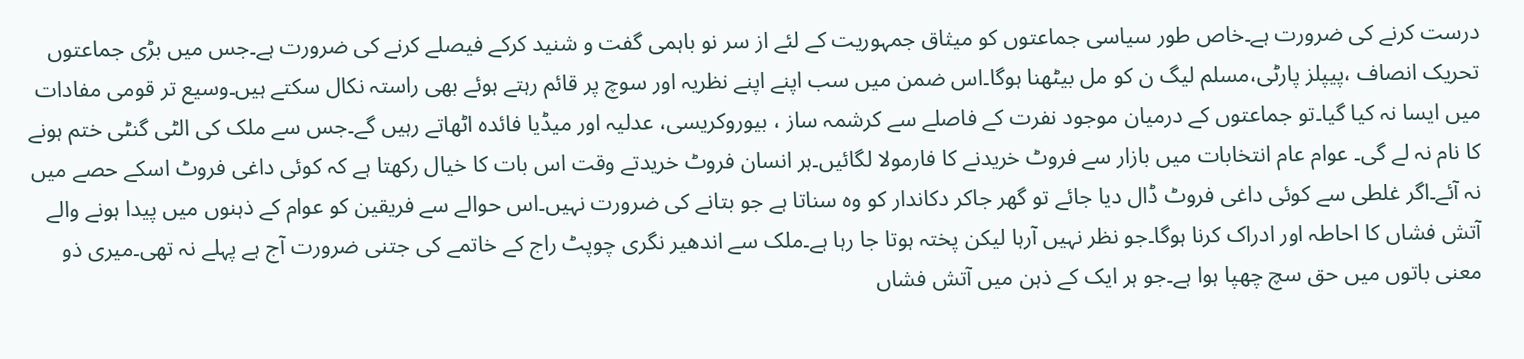درست کرنے کی ضرورت ہے۔خاص طور سیاسی جماعتوں کو میثاق جمہوریت کے لئے از سر نو باہمی گفت و شنید کرکے فیصلے کرنے کی ضرورت ہے۔جس میں بڑی جماعتوں تحریک انصاف ،پیپلز پارٹی،مسلم لیگ ن کو مل بیٹھنا ہوگا۔اس ضمن میں سب اپنے اپنے نظریہ اور سوچ پر قائم رہتے ہوئے بھی راستہ نکال سکتے ہیں۔وسیع تر قومی مفادات میں ایسا نہ کیا گیا۔تو جماعتوں کے درمیان موجود نفرت کے فاصلے سے کرشمہ ساز ، بیوروکریسی، عدلیہ اور میڈیا فائدہ اٹھاتے رہیں گے۔جس سے ملک کی الٹی گنٹی ختم ہونے کا نام نہ لے گی۔ عوام عام انتخابات میں بازار سے فروٹ خریدنے کا فارمولا لگائیں۔ہر انسان فروٹ خریدتے وقت اس بات کا خیال رکھتا ہے کہ کوئی داغی فروٹ اسکے حصے میں نہ آئے۔اگر غلطی سے کوئی داغی فروٹ ڈال دیا جائے تو گھر جاکر دکاندار کو وہ سناتا ہے جو بتانے کی ضرورت نہیں۔اس حوالے سے فریقین کو عوام کے ذہنوں میں پیدا ہونے والے آتش فشاں کا احاطہ اور ادراک کرنا ہوگا۔جو نظر نہیں آرہا لیکن پختہ ہوتا جا رہا ہے۔ملک سے اندھیر نگری چوپٹ راج کے خاتمے کی جتنی ضرورت آج ہے پہلے نہ تھی۔میری ذو معنی باتوں میں حق سچ چھپا ہوا ہے۔جو ہر ایک کے ذہن میں آتش فشاں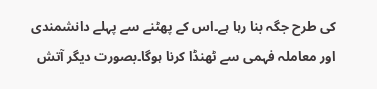کی طرح جگہ بنا رہا ہے۔اس کے پھٹنے سے پہلے دانشمندی اور معاملہ فہمی سے ٹھنڈا کرنا ہوگا۔بصورت دیگر آتش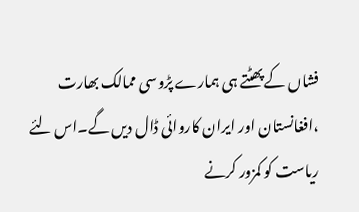فشاں کے پھٹتے ہی ہمارے پڑوسی ممالک بھارت ،افغانستان اور ایران کاروائی ڈال دیں گے۔اس لئے ریاست کو کمزور کرنے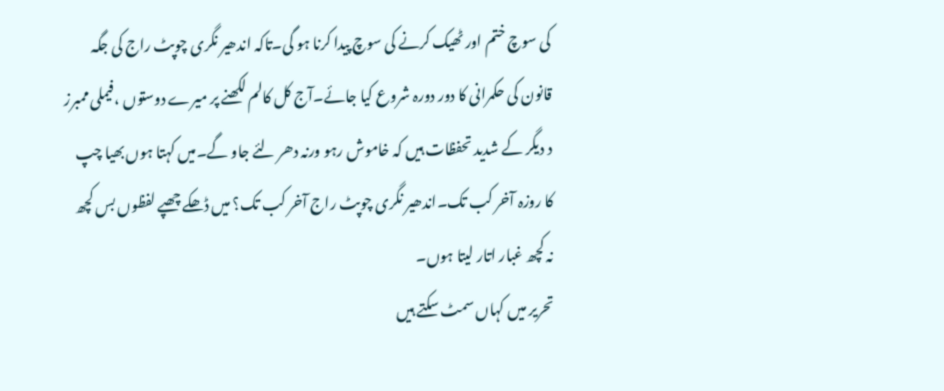کی سوچ ختم اور ٹھیک کرنے کی سوچ پیدا کرنا ہو گی۔تاکہ اندھیر نگری چوپٹ راج کی جگہ قانون کی حکمرانی کا دور دورہ شروع کیا جائے۔آج کل کالم لکھنے پر میرے دوستوں ،فیملی ممبرز د دیگر کے شدید تحفظات ہیں کہ خاموش رہو ورنہ دھر لئے جاو گے۔میں کہتا ہوں بھیا چپ کا روزہ آخر کب تک۔اندھیر نگری چوپٹ راج آخر کب تک؟ میں ڈھکے چھپے لفظوں بس کچھ نہ کچھ غبار اتار لیتا ہوں۔
تحریر میں کہاں سمٹ سکتے ہیں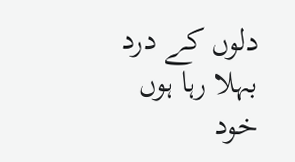دلوں کے درد
بہلا رہا ہوں خود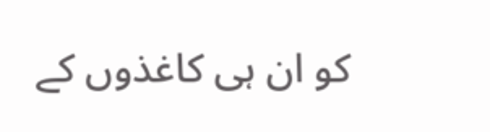کو ان ہی کاغذوں کے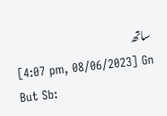ساتھ
[4:07 pm, 08/06/2023] Gn But Sb: